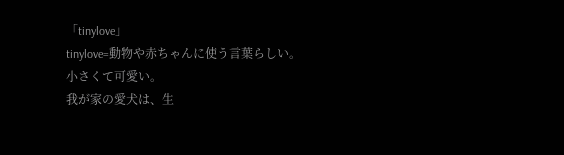「tinylove」
tinylove=動物や赤ちゃんに使う言葉らしい。
小さくて可愛い。
我が家の愛犬は、生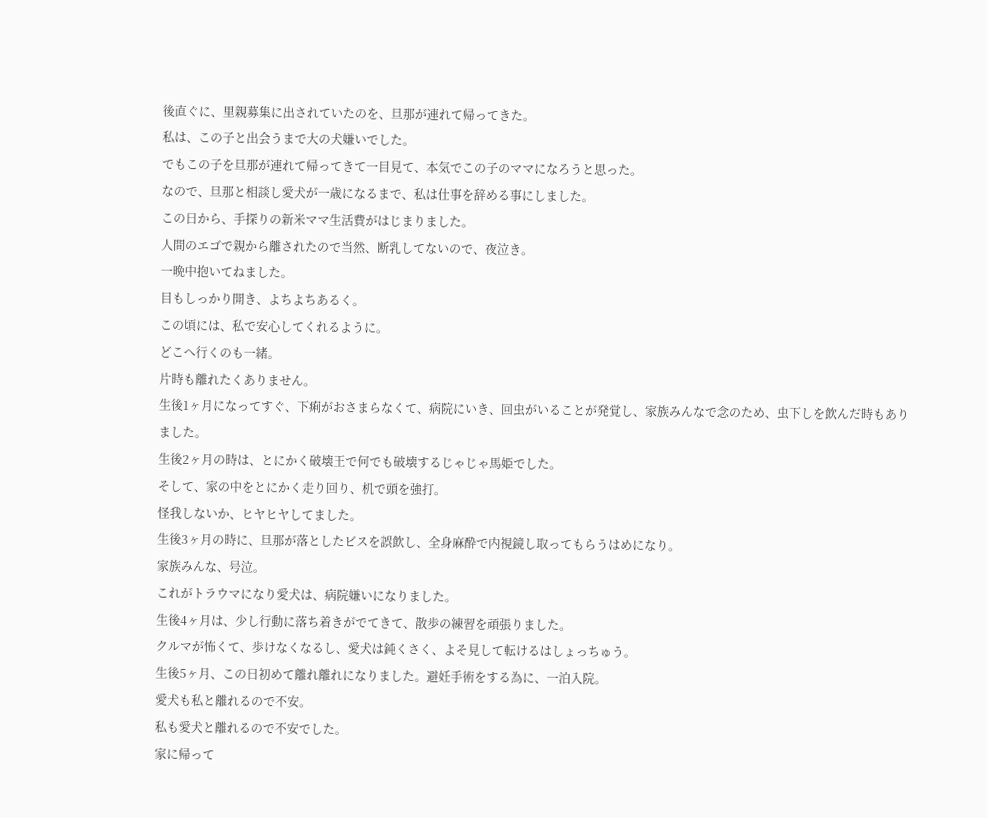後直ぐに、里親募集に出されていたのを、旦那が連れて帰ってきた。
私は、この子と出会うまで大の犬嫌いでした。
でもこの子を旦那が連れて帰ってきて一目見て、本気でこの子のママになろうと思った。
なので、旦那と相談し愛犬が一歳になるまで、私は仕事を辞める事にしました。
この日から、手探りの新米ママ生活費がはじまりました。
人間のエゴで親から離されたので当然、断乳してないので、夜泣き。
一晩中抱いてねました。
目もしっかり開き、よちよちあるく。
この頃には、私で安心してくれるように。
どこへ行くのも一緒。
片時も離れたくありません。
生後1ヶ月になってすぐ、下痢がおさまらなくて、病院にいき、回虫がいることが発覚し、家族みんなで念のため、虫下しを飲んだ時もありました。
生後2ヶ月の時は、とにかく破壊王で何でも破壊するじゃじゃ馬姫でした。
そして、家の中をとにかく走り回り、机で頭を強打。
怪我しないか、ヒヤヒヤしてました。
生後3ヶ月の時に、旦那が落としたビスを誤飲し、全身麻酔で内視鏡し取ってもらうはめになり。
家族みんな、号泣。
これがトラウマになり愛犬は、病院嫌いになりました。
生後4ヶ月は、少し行動に落ち着きがでてきて、散歩の練習を頑張りました。
クルマが怖くて、歩けなくなるし、愛犬は鈍くさく、よそ見して転けるはしょっちゅう。
生後5ヶ月、この日初めて離れ離れになりました。避妊手術をする為に、一泊入院。
愛犬も私と離れるので不安。
私も愛犬と離れるので不安でした。
家に帰って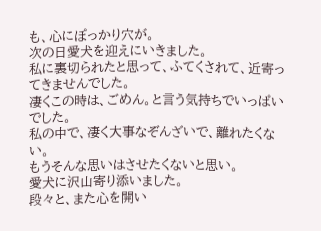も、心にぽっかり穴が。
次の日愛犬を迎えにいきました。
私に裏切られたと思って、ふてくされて、近寄ってきませんでした。
凄くこの時は、ごめん。と言う気持ちでいっぱいでした。
私の中で、凄く大事なぞんざいで、離れたくない。
もうそんな思いはさせたくないと思い。
愛犬に沢山寄り添いました。
段々と、また心を開い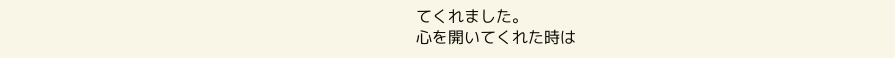てくれました。
心を開いてくれた時は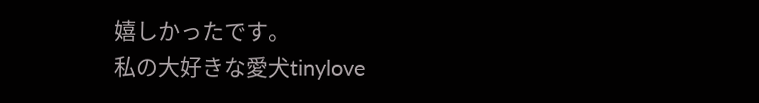嬉しかったです。
私の大好きな愛犬tinylove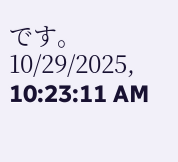です。
10/29/2025, 10:23:11 AM